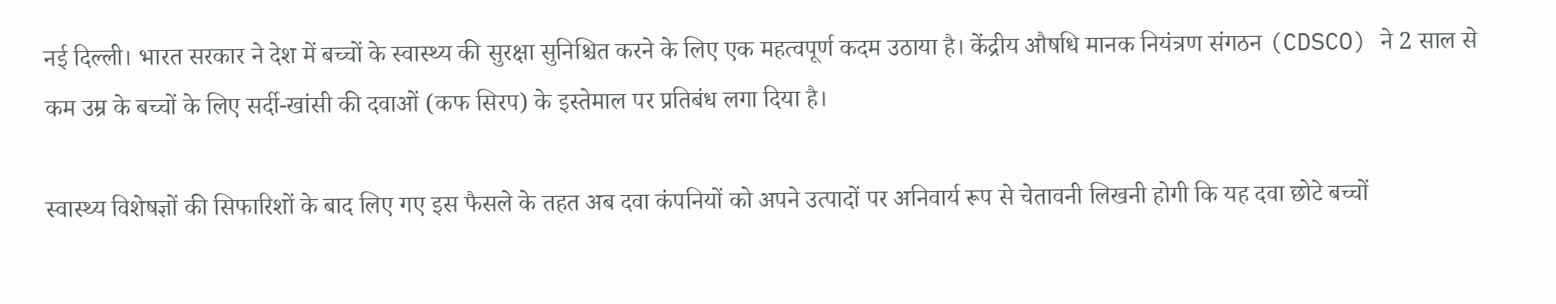नई दिल्ली। भारत सरकार ने देश में बच्चों के स्वास्थ्य की सुरक्षा सुनिश्चित करने के लिए एक महत्वपूर्ण कदम उठाया है। केंद्रीय औषधि मानक नियंत्रण संगठन (CDSCO) ने 2 साल से कम उम्र के बच्चों के लिए सर्दी-खांसी की दवाओं (कफ सिरप) के इस्तेमाल पर प्रतिबंध लगा दिया है।

स्वास्थ्य विशेषज्ञों की सिफारिशों के बाद लिए गए इस फैसले के तहत अब दवा कंपनियों को अपने उत्पादों पर अनिवार्य रूप से चेतावनी लिखनी होगी कि यह दवा छोटे बच्चों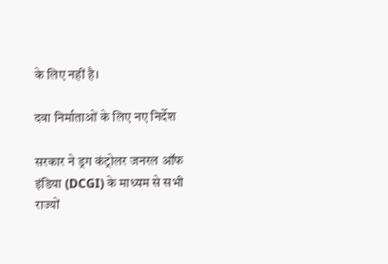के लिए नहीं है।

दवा निर्माताओं के लिए नए निर्देश

सरकार ने ड्रग कंट्रोलर जनरल ऑफ इंडिया (DCGI) के माध्यम से सभी राज्यों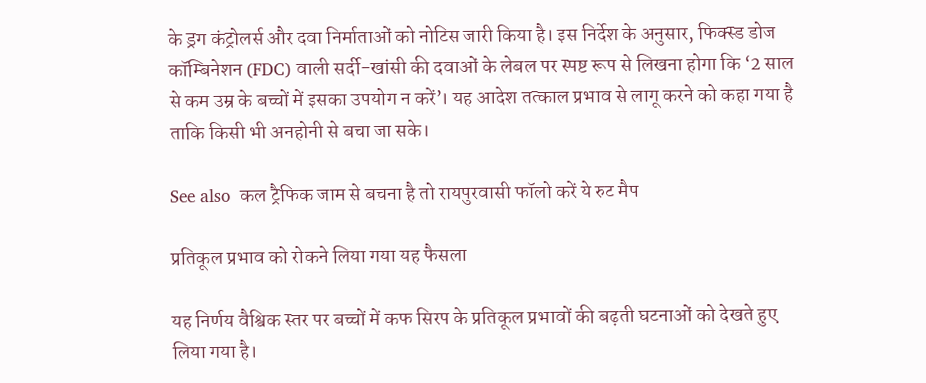के ड्रग कंट्रोलर्स और दवा निर्माताओं को नोटिस जारी किया है। इस निर्देश के अनुसार, फिक्स्ड डोज कॉम्बिनेशन (FDC) वाली सर्दी-खांसी की दवाओं के लेबल पर स्पष्ट रूप से लिखना होगा कि ‘2 साल से कम उम्र के बच्चों में इसका उपयोग न करें’। यह आदेश तत्काल प्रभाव से लागू करने को कहा गया है ताकि किसी भी अनहोनी से बचा जा सके।

See also  कल ट्रैफिक जाम से बचना है तो रायपुरवासी फॉलो करें ये रुट मैप

प्रतिकूल प्रभाव को रोकने लिया गया यह फैसला

यह निर्णय वैश्विक स्तर पर बच्चों में कफ सिरप के प्रतिकूल प्रभावों की बढ़ती घटनाओं को देखते हुए लिया गया है।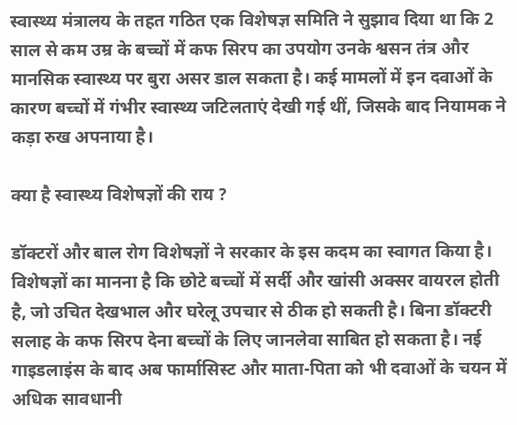स्वास्थ्य मंत्रालय के तहत गठित एक विशेषज्ञ समिति ने सुझाव दिया था कि 2 साल से कम उम्र के बच्चों में कफ सिरप का उपयोग उनके श्वसन तंत्र और मानसिक स्वास्थ्य पर बुरा असर डाल सकता है। कई मामलों में इन दवाओं के कारण बच्चों में गंभीर स्वास्थ्य जटिलताएं देखी गई थीं, जिसके बाद नियामक ने कड़ा रुख अपनाया है।

क्या है स्वास्थ्य विशेषज्ञों की राय ?

डॉक्टरों और बाल रोग विशेषज्ञों ने सरकार के इस कदम का स्वागत किया है। विशेषज्ञों का मानना है कि छोटे बच्चों में सर्दी और खांसी अक्सर वायरल होती है, जो उचित देखभाल और घरेलू उपचार से ठीक हो सकती है। बिना डॉक्टरी सलाह के कफ सिरप देना बच्चों के लिए जानलेवा साबित हो सकता है। नई गाइडलाइंस के बाद अब फार्मासिस्ट और माता-पिता को भी दवाओं के चयन में अधिक सावधानी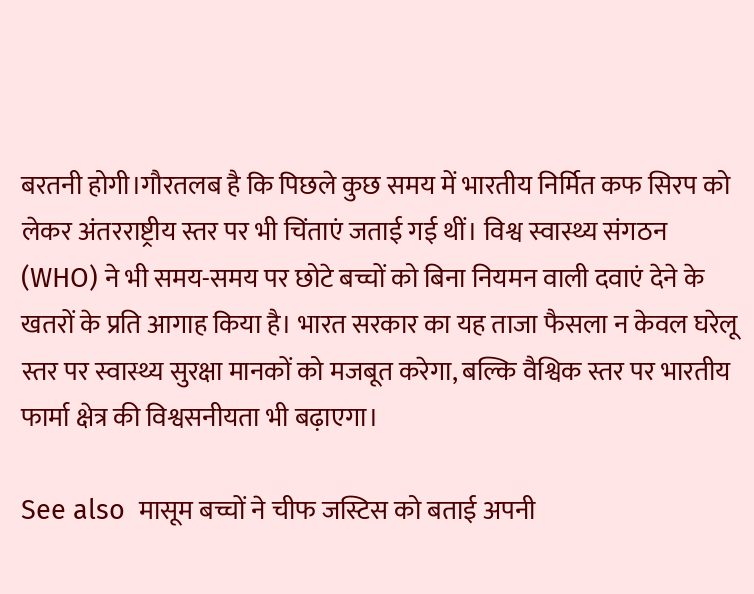बरतनी होगी।गौरतलब है कि पिछले कुछ समय में भारतीय निर्मित कफ सिरप को लेकर अंतरराष्ट्रीय स्तर पर भी चिंताएं जताई गई थीं। विश्व स्वास्थ्य संगठन (WHO) ने भी समय-समय पर छोटे बच्चों को बिना नियमन वाली दवाएं देने के खतरों के प्रति आगाह किया है। भारत सरकार का यह ताजा फैसला न केवल घरेलू स्तर पर स्वास्थ्य सुरक्षा मानकों को मजबूत करेगा, बल्कि वैश्विक स्तर पर भारतीय फार्मा क्षेत्र की विश्वसनीयता भी बढ़ाएगा।

See also  मासूम बच्चों ने चीफ जस्टिस को बताई अपनी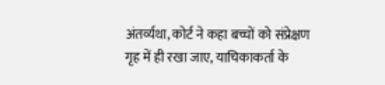अंतर्व्यथा, कोर्ट ने कहा बच्चों को संप्रेक्षण गृह में ही रखा जाए, याचिकाकर्ता के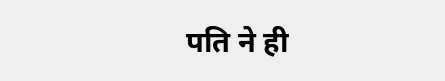पति ने ही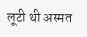लूटी थी अस्मत